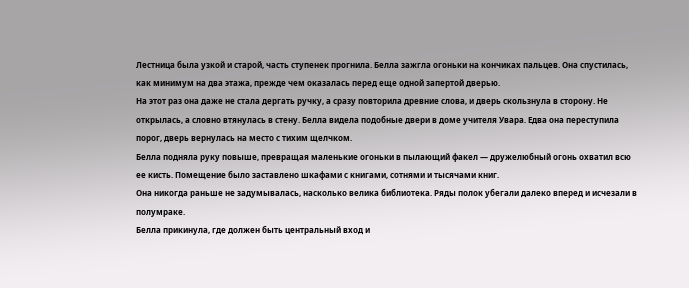Лестница была узкой и старой, часть ступенек прогнила. Белла зажгла огоньки на кончиках пальцев. Она спустилась, как минимум на два этажа, прежде чем оказалась перед еще одной запертой дверью.
На этот раз она даже не стала дергать ручку, а сразу повторила древние слова, и дверь скользнула в сторону. Не открылась, а словно втянулась в стену. Белла видела подобные двери в доме учителя Увара. Едва она переступила порог, дверь вернулась на место с тихим щелчком.
Белла подняла руку повыше, превращая маленькие огоньки в пылающий факел — дружелюбный огонь охватил всю ее кисть. Помещение было заставлено шкафами с книгами, сотнями и тысячами книг.
Она никогда раньше не задумывалась, насколько велика библиотека. Ряды полок убегали далеко вперед и исчезали в полумраке.
Белла прикинула, где должен быть центральный вход и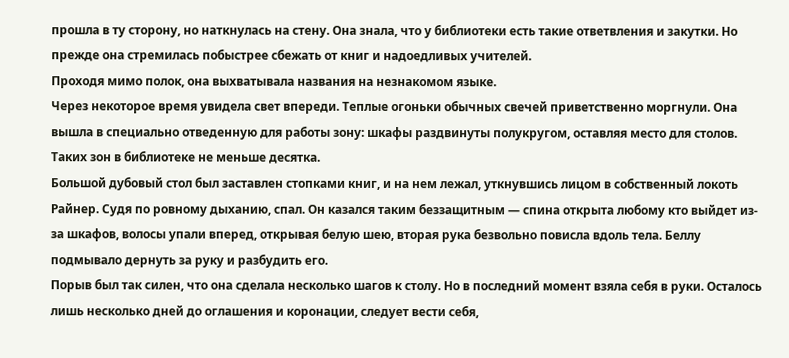прошла в ту сторону, но наткнулась на стену. Она знала, что у библиотеки есть такие ответвления и закутки. Но прежде она стремилась побыстрее сбежать от книг и надоедливых учителей.
Проходя мимо полок, она выхватывала названия на незнакомом языке.
Через некоторое время увидела свет впереди. Теплые огоньки обычных свечей приветственно моргнули. Она вышла в специально отведенную для работы зону: шкафы раздвинуты полукругом, оставляя место для столов. Таких зон в библиотеке не меньше десятка.
Большой дубовый стол был заставлен стопками книг, и на нем лежал, уткнувшись лицом в собственный локоть Райнер. Судя по ровному дыханию, спал. Он казался таким беззащитным — спина открыта любому кто выйдет из-за шкафов, волосы упали вперед, открывая белую шею, вторая рука безвольно повисла вдоль тела. Беллу подмывало дернуть за руку и разбудить его.
Порыв был так силен, что она сделала несколько шагов к столу. Но в последний момент взяла себя в руки. Осталось лишь несколько дней до оглашения и коронации, следует вести себя,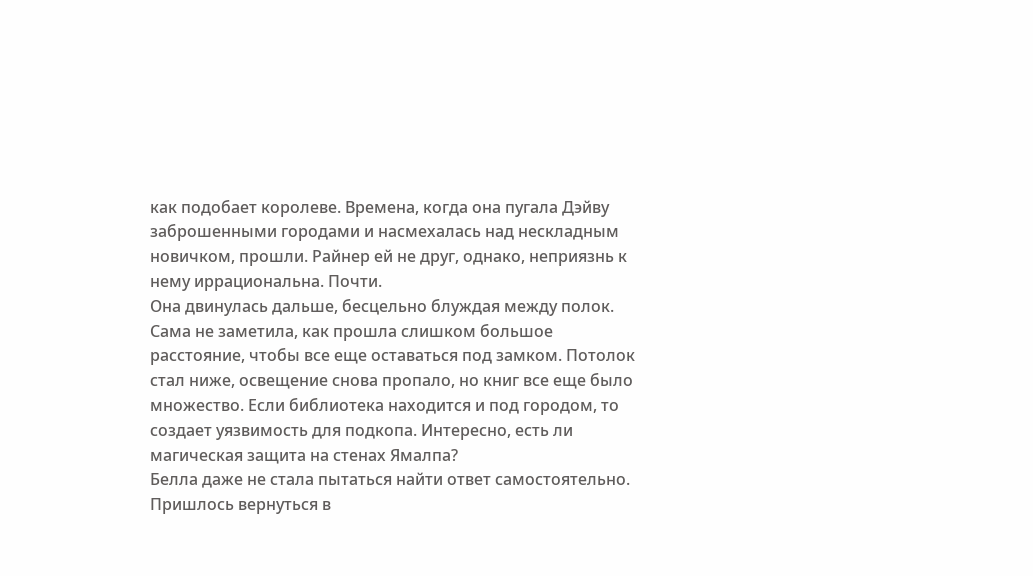как подобает королеве. Времена, когда она пугала Дэйву заброшенными городами и насмехалась над нескладным новичком, прошли. Райнер ей не друг, однако, неприязнь к нему иррациональна. Почти.
Она двинулась дальше, бесцельно блуждая между полок. Сама не заметила, как прошла слишком большое расстояние, чтобы все еще оставаться под замком. Потолок стал ниже, освещение снова пропало, но книг все еще было множество. Если библиотека находится и под городом, то создает уязвимость для подкопа. Интересно, есть ли магическая защита на стенах Ямалпа?
Белла даже не стала пытаться найти ответ самостоятельно. Пришлось вернуться в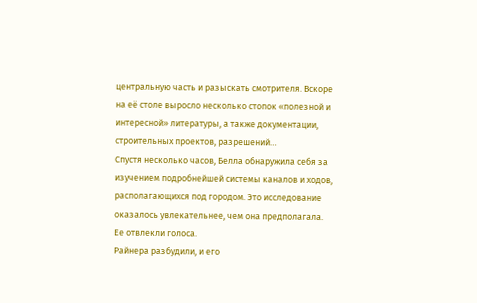центральную часть и разыскать смотрителя. Вскоре на её столе выросло несколько стопок «полезной и интересной» литературы, а также документации, строительных проектов, разрешений…
Спустя несколько часов, Белла обнаружила себя за изучением подробнейшей системы каналов и ходов, располагающихся под городом. Это исследование оказалось увлекательнее, чем она предполагала.
Ее отвлекли голоса.
Райнера разбудили, и его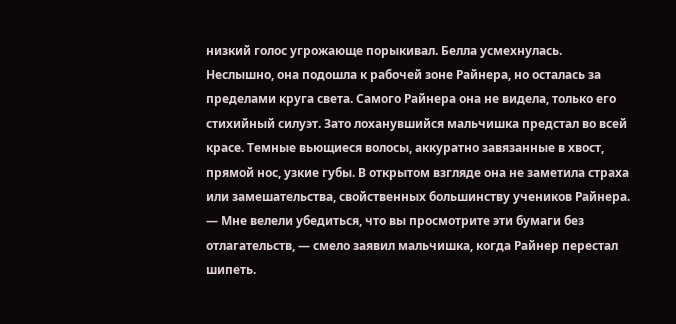низкий голос угрожающе порыкивал. Белла усмехнулась.
Неслышно, она подошла к рабочей зоне Райнера, но осталась за пределами круга света. Самого Райнера она не видела, только его стихийный силуэт. Зато лоханувшийся мальчишка предстал во всей красе. Темные вьющиеся волосы, аккуратно завязанные в хвост, прямой нос, узкие губы. В открытом взгляде она не заметила страха или замешательства, свойственных большинству учеников Райнера.
— Мне велели убедиться, что вы просмотрите эти бумаги без отлагательств, — смело заявил мальчишка, когда Райнер перестал шипеть.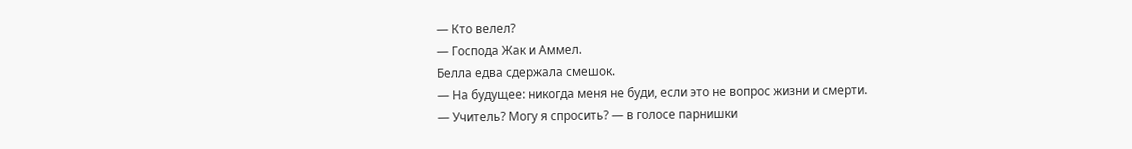— Кто велел?
— Господа Жак и Аммел.
Белла едва сдержала смешок.
— На будущее: никогда меня не буди, если это не вопрос жизни и смерти.
— Учитель? Могу я спросить? — в голосе парнишки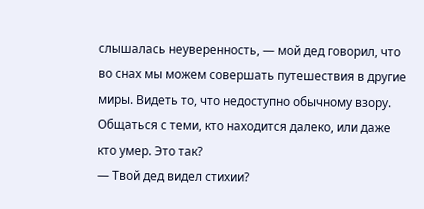слышалась неуверенность, — мой дед говорил, что во снах мы можем совершать путешествия в другие миры. Видеть то, что недоступно обычному взору. Общаться с теми, кто находится далеко, или даже кто умер. Это так?
— Твой дед видел стихии?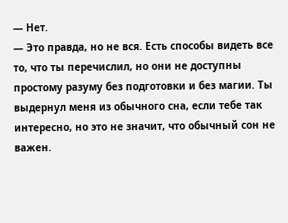— Нет.
— Это правда, но не вся. Есть способы видеть все то, что ты перечислил, но они не доступны простому разуму без подготовки и без магии. Ты выдернул меня из обычного сна, если тебе так интересно, но это не значит, что обычный сон не важен.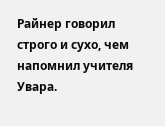Райнер говорил строго и сухо, чем напомнил учителя Увара.